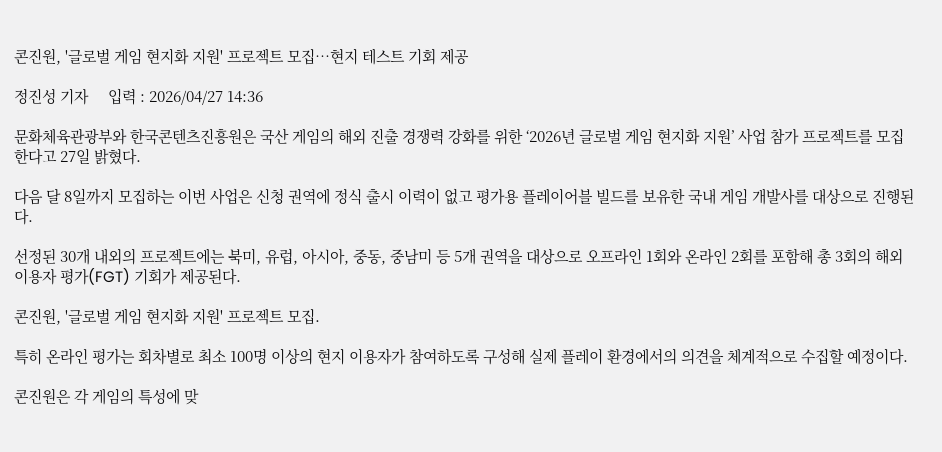콘진원, '글로벌 게임 현지화 지원' 프로젝트 모집…현지 테스트 기회 제공

정진성 기자     입력 : 2026/04/27 14:36

문화체육관광부와 한국콘텐츠진흥원은 국산 게임의 해외 진출 경쟁력 강화를 위한 ‘2026년 글로벌 게임 현지화 지원’ 사업 참가 프로젝트를 모집한다고 27일 밝혔다.

다음 달 8일까지 모집하는 이번 사업은 신청 권역에 정식 출시 이력이 없고 평가용 플레이어블 빌드를 보유한 국내 게임 개발사를 대상으로 진행된다.

선정된 30개 내외의 프로젝트에는 북미, 유럽, 아시아, 중동, 중남미 등 5개 권역을 대상으로 오프라인 1회와 온라인 2회를 포함해 총 3회의 해외 이용자 평가(FGT) 기회가 제공된다.

콘진원, '글로벌 게임 현지화 지원' 프로젝트 모집.

특히 온라인 평가는 회차별로 최소 100명 이상의 현지 이용자가 참여하도록 구성해 실제 플레이 환경에서의 의견을 체계적으로 수집할 예정이다.

콘진원은 각 게임의 특성에 맞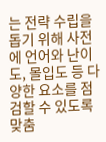는 전략 수립을 돕기 위해 사전에 언어와 난이도, 몰입도 등 다양한 요소를 점검할 수 있도록 맞춤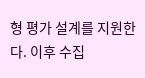형 평가 설계를 지원한다. 이후 수집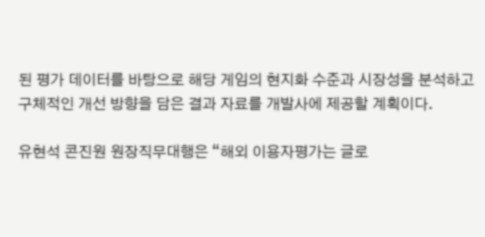된 평가 데이터를 바탕으로 해당 게임의 현지화 수준과 시장성을 분석하고 구체적인 개선 방향을 담은 결과 자료를 개발사에 제공할 계획이다.

유현석 콘진원 원장직무대행은 “해외 이용자평가는 글로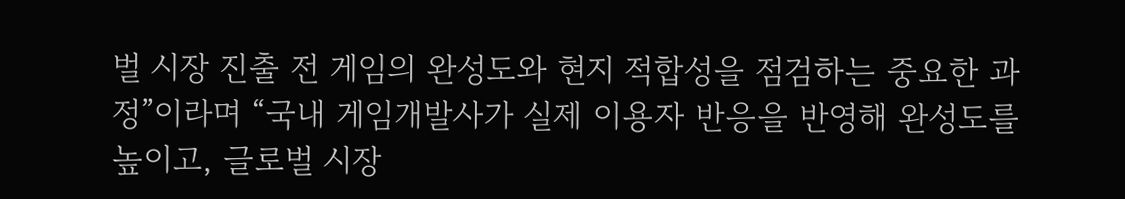벌 시장 진출 전 게임의 완성도와 현지 적합성을 점검하는 중요한 과정”이라며 “국내 게임개발사가 실제 이용자 반응을 반영해 완성도를 높이고, 글로벌 시장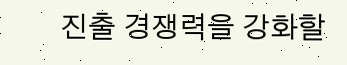진출 경쟁력을 강화할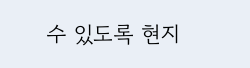수 있도록 현지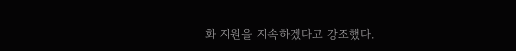화 지원을 지속하겠다고 강조했다.